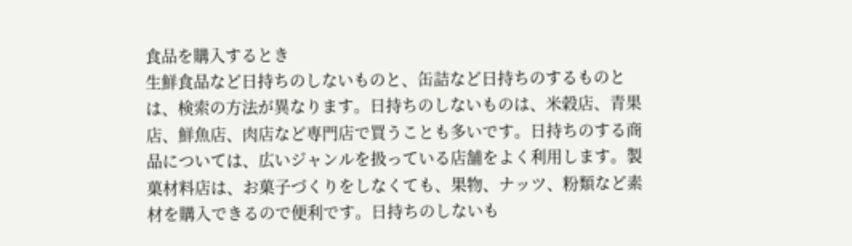食品を購入するとき
生鮮食品など日持ちのしないものと、缶詰など日持ちのするものとは、検索の方法が異なります。日持ちのしないものは、米穀店、青果店、鮮魚店、肉店など専門店で買うことも多いです。日持ちのする商品については、広いジャンルを扱っている店舗をよく利用します。製菓材料店は、お菓子づくりをしなくても、果物、ナッツ、粉類など素材を購入できるので便利です。日持ちのしないも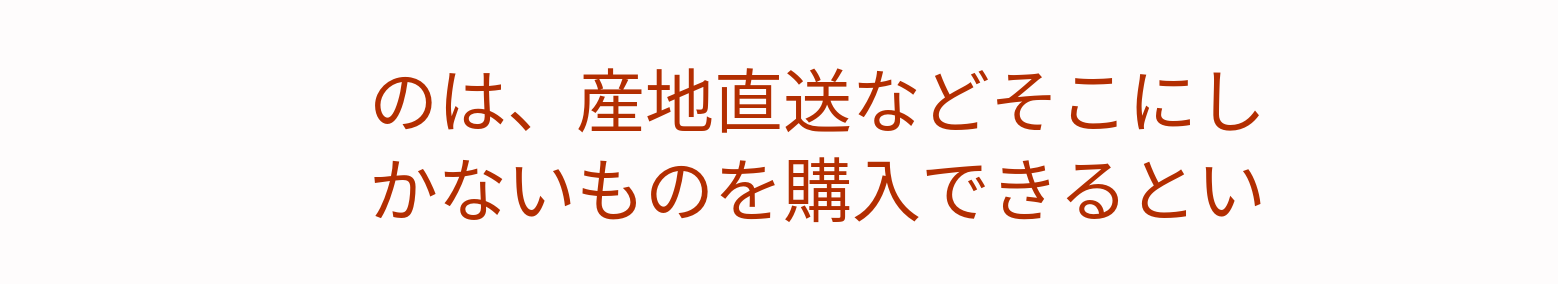のは、産地直送などそこにしかないものを購入できるとい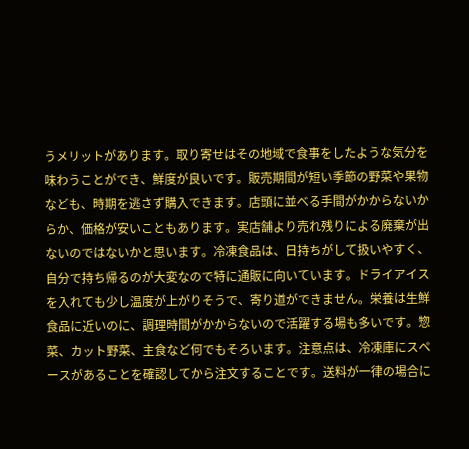うメリットがあります。取り寄せはその地域で食事をしたような気分を味わうことができ、鮮度が良いです。販売期間が短い季節の野菜や果物なども、時期を逃さず購入できます。店頭に並べる手間がかからないからか、価格が安いこともあります。実店舗より売れ残りによる廃棄が出ないのではないかと思います。冷凍食品は、日持ちがして扱いやすく、自分で持ち帰るのが大変なので特に通販に向いています。ドライアイスを入れても少し温度が上がりそうで、寄り道ができません。栄養は生鮮食品に近いのに、調理時間がかからないので活躍する場も多いです。惣菜、カット野菜、主食など何でもそろいます。注意点は、冷凍庫にスペースがあることを確認してから注文することです。送料が一律の場合に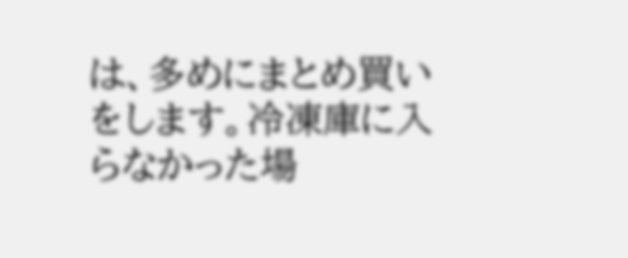は、多めにまとめ買いをします。冷凍庫に入らなかった場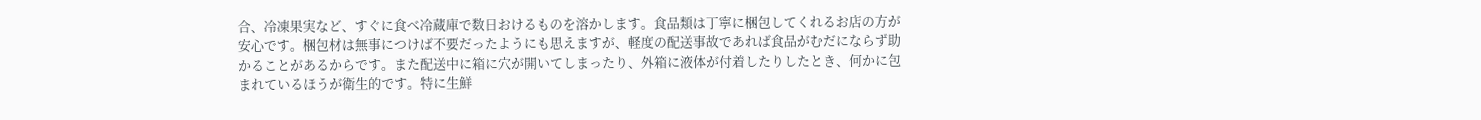合、冷凍果実など、すぐに食べ冷蔵庫で数日おけるものを溶かします。食品類は丁寧に梱包してくれるお店の方が安心です。梱包材は無事につけば不要だったようにも思えますが、軽度の配送事故であれば食品がむだにならず助かることがあるからです。また配送中に箱に穴が開いてしまったり、外箱に液体が付着したりしたとき、何かに包まれているほうが衛生的です。特に生鮮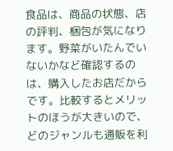食品は、商品の状態、店の評判、梱包が気になります。野菜がいたんでいないかなど確認するのは、購入したお店だからです。比較するとメリットのほうが大きいので、どのジャンルも通販を利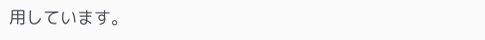用しています。